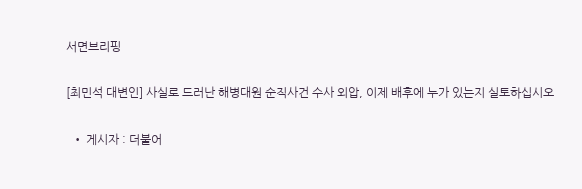서면브리핑

[최민석 대변인] 사실로 드러난 해병대원 순직사건 수사 외압, 이제 배후에 누가 있는지 실토하십시오

  • 게시자 : 더불어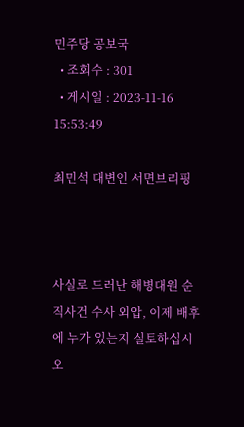민주당 공보국
  • 조회수 : 301
  • 게시일 : 2023-11-16 15:53:49

최민석 대변인 서면브리핑



사실로 드러난 해병대원 순직사건 수사 외압, 이제 배후에 누가 있는지 실토하십시오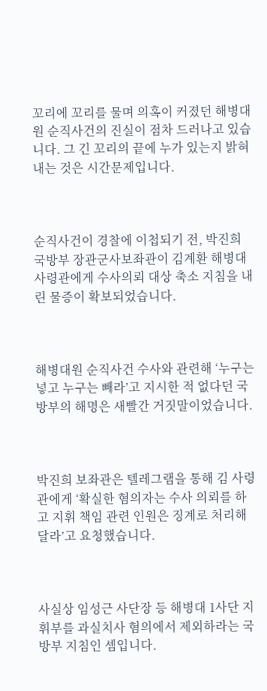꼬리에 꼬리를 물며 의혹이 커졌던 해병대원 순직사건의 진실이 점차 드러나고 있습니다. 그 긴 꼬리의 끝에 누가 있는지 밝혀내는 것은 시간문제입니다.



순직사건이 경찰에 이첩되기 전, 박진희 국방부 장관군사보좌관이 김계환 해병대 사령관에게 수사의뢰 대상 축소 지침을 내린 물증이 확보되었습니다.



해병대원 순직사건 수사와 관련해 ‘누구는 넣고 누구는 빼라’고 지시한 적 없다던 국방부의 해명은 새빨간 거짓말이었습니다.



박진희 보좌관은 텔레그램을 통해 김 사령관에게 ‘확실한 혐의자는 수사 의뢰를 하고 지휘 책임 관련 인원은 징계로 처리해 달라’고 요청했습니다.



사실상 임성근 사단장 등 해병대 1사단 지휘부를 과실치사 혐의에서 제외하라는 국방부 지침인 셈입니다.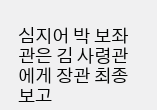심지어 박 보좌관은 김 사령관에게 장관 최종보고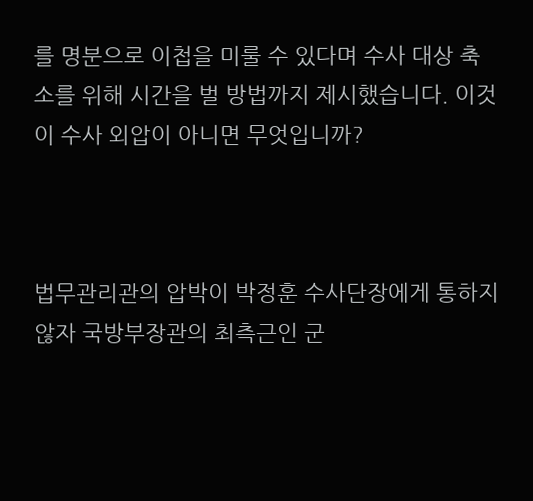를 명분으로 이첩을 미룰 수 있다며 수사 대상 축소를 위해 시간을 벌 방법까지 제시했습니다. 이것이 수사 외압이 아니면 무엇입니까?



법무관리관의 압박이 박정훈 수사단장에게 통하지 않자 국방부장관의 최측근인 군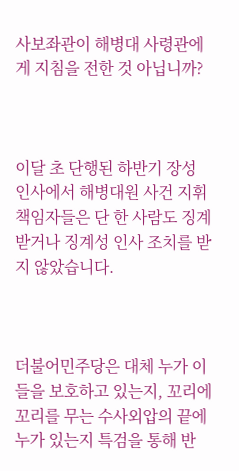사보좌관이 해병대 사령관에게 지침을 전한 것 아닙니까?



이달 초 단행된 하반기 장성 인사에서 해병대원 사건 지휘 책임자들은 단 한 사람도 징계받거나 징계성 인사 조치를 받지 않았습니다.



더불어민주당은 대체 누가 이들을 보호하고 있는지, 꼬리에 꼬리를 무는 수사외압의 끝에 누가 있는지 특검을 통해 반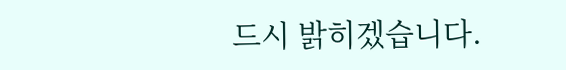드시 밝히겠습니다.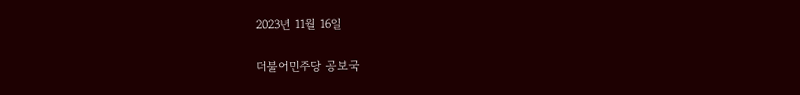2023년 11월 16일

더불어민주당 공보국